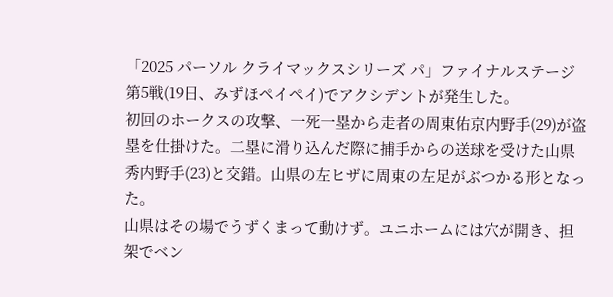「2025 パーソル クライマックスシリーズ パ」ファイナルステージ第5戦(19日、みずほペイペイ)でアクシデントが発生した。
初回のホークスの攻撃、一死一塁から走者の周東佑京内野手(29)が盗塁を仕掛けた。二塁に滑り込んだ際に捕手からの送球を受けた山県秀内野手(23)と交錯。山県の左ヒザに周東の左足がぶつかる形となった。
山県はその場でうずくまって動けず。ユニホームには穴が開き、担架でベン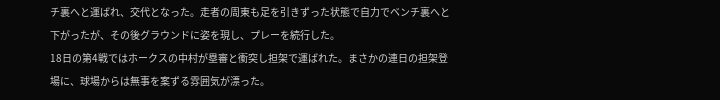チ裏へと運ばれ、交代となった。走者の周東も足を引きずった状態で自力でベンチ裏へと下がったが、その後グラウンドに姿を現し、プレーを続行した。
18日の第4戦ではホークスの中村が塁審と衝突し担架で運ばれた。まさかの連日の担架登場に、球場からは無事を案ずる雰囲気が漂った。